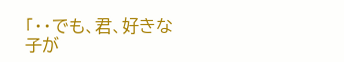「・・でも、君、好きな子が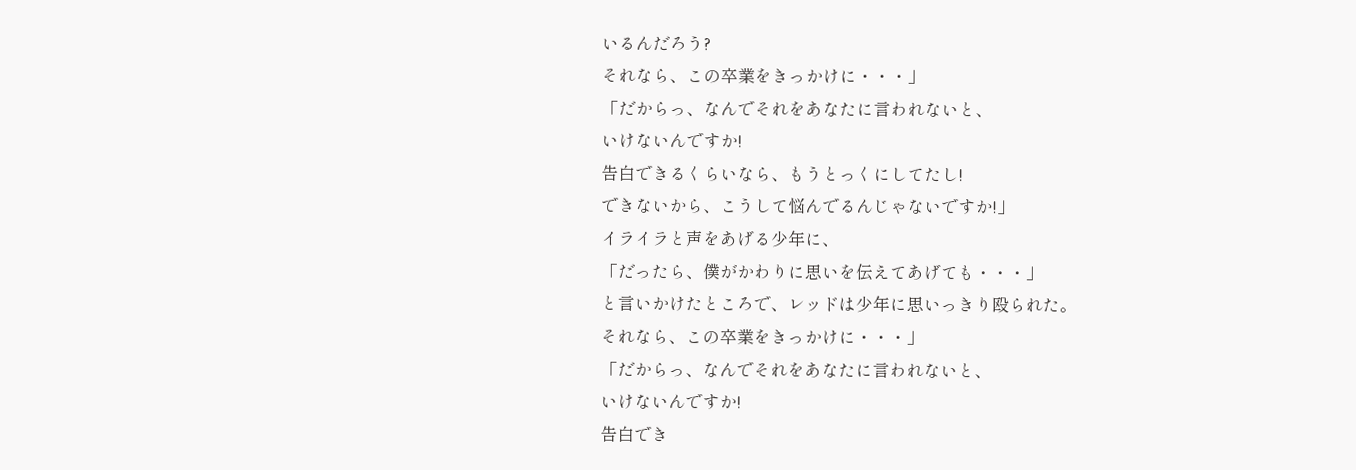いるんだろう?
それなら、この卒業をきっかけに・・・」
「だからっ、なんでそれをあなたに言われないと、
いけないんですか!
告白できるくらいなら、もうとっくにしてたし!
できないから、こうして悩んでるんじゃないですか!」
イライラと声をあげる少年に、
「だったら、僕がかわりに思いを伝えてあげても・・・」
と言いかけたところで、レッドは少年に思いっきり殴られた。
それなら、この卒業をきっかけに・・・」
「だからっ、なんでそれをあなたに言われないと、
いけないんですか!
告白でき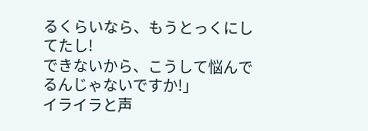るくらいなら、もうとっくにしてたし!
できないから、こうして悩んでるんじゃないですか!」
イライラと声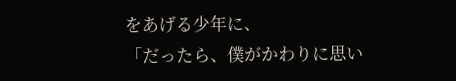をあげる少年に、
「だったら、僕がかわりに思い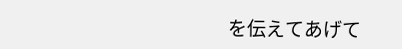を伝えてあげて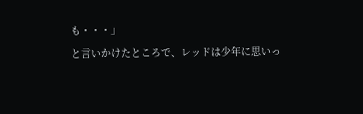も・・・」
と言いかけたところで、レッドは少年に思いっ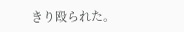きり殴られた。